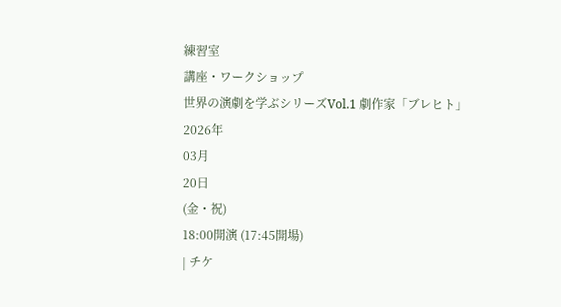練習室
講座・ワークショップ
世界の演劇を学ぶシリーズVol.1 劇作家「ブレヒト」
2026年
03月
20日
(金・祝)
18:00開演 (17:45開場)
| チケ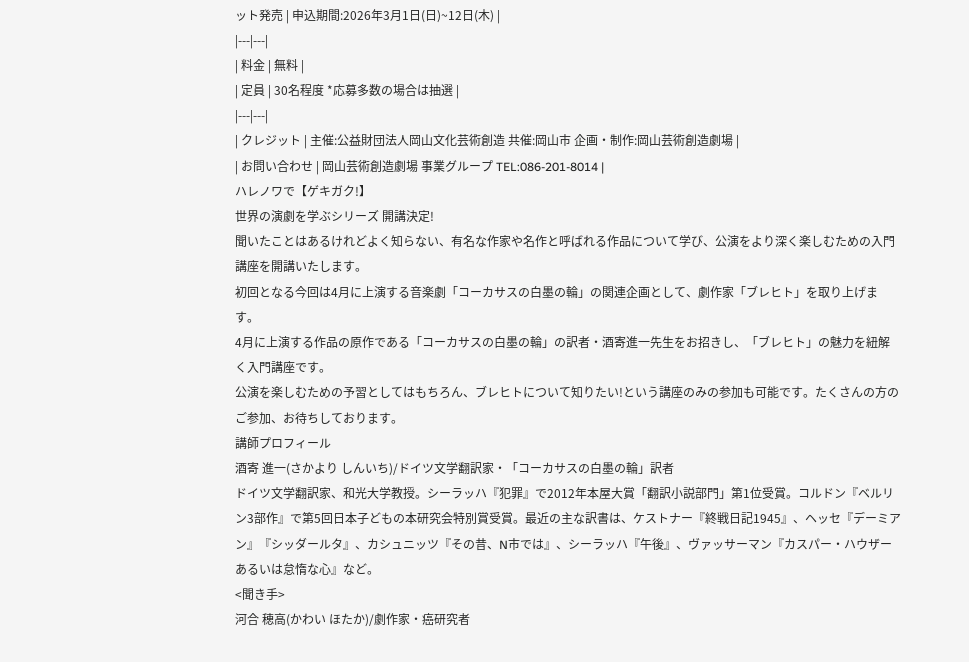ット発売 | 申込期間:2026年3月1日(日)~12日(木) |
|---|---|
| 料金 | 無料 |
| 定員 | 30名程度 *応募多数の場合は抽選 |
|---|---|
| クレジット | 主催:公益財団法人岡山文化芸術創造 共催:岡山市 企画・制作:岡山芸術創造劇場 |
| お問い合わせ | 岡山芸術創造劇場 事業グループ TEL:086-201-8014 |
ハレノワで【ゲキガク!】
世界の演劇を学ぶシリーズ 開講決定!
聞いたことはあるけれどよく知らない、有名な作家や名作と呼ばれる作品について学び、公演をより深く楽しむための入門講座を開講いたします。
初回となる今回は4月に上演する音楽劇「コーカサスの白墨の輪」の関連企画として、劇作家「ブレヒト」を取り上げます。
4月に上演する作品の原作である「コーカサスの白墨の輪」の訳者・酒寄進一先生をお招きし、「ブレヒト」の魅力を紐解く入門講座です。
公演を楽しむための予習としてはもちろん、ブレヒトについて知りたい!という講座のみの参加も可能です。たくさんの方のご参加、お待ちしております。
講師プロフィール
酒寄 進一(さかより しんいち)/ドイツ文学翻訳家・「コーカサスの白墨の輪」訳者
ドイツ文学翻訳家、和光大学教授。シーラッハ『犯罪』で2012年本屋大賞「翻訳小説部門」第1位受賞。コルドン『ベルリン3部作』で第5回日本子どもの本研究会特別賞受賞。最近の主な訳書は、ケストナー『終戦日記1945』、ヘッセ『デーミアン』『シッダールタ』、カシュニッツ『その昔、N市では』、シーラッハ『午後』、ヴァッサーマン『カスパー・ハウザー あるいは怠惰な心』など。
<聞き手>
河合 穂高(かわい ほたか)/劇作家・癌研究者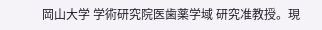岡山大学 学術研究院医歯薬学域 研究准教授。現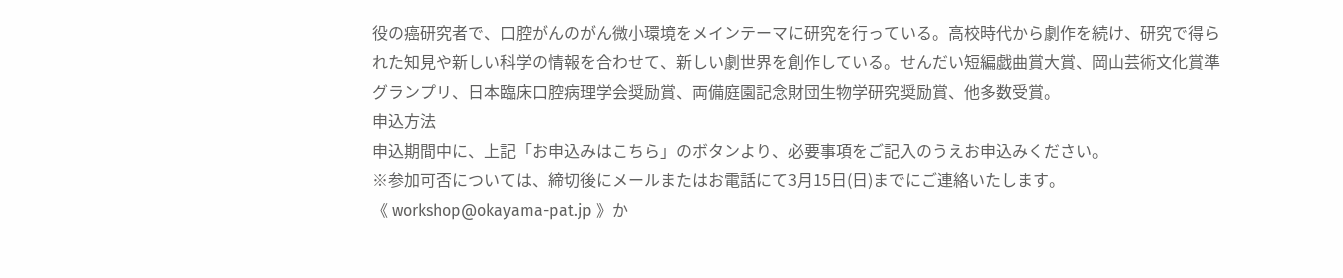役の癌研究者で、口腔がんのがん微小環境をメインテーマに研究を行っている。高校時代から劇作を続け、研究で得られた知見や新しい科学の情報を合わせて、新しい劇世界を創作している。せんだい短編戯曲賞大賞、岡山芸術文化賞準グランプリ、日本臨床口腔病理学会奨励賞、両備庭園記念財団生物学研究奨励賞、他多数受賞。
申込方法
申込期間中に、上記「お申込みはこちら」のボタンより、必要事項をご記入のうえお申込みください。
※参加可否については、締切後にメールまたはお電話にて3月15日(日)までにご連絡いたします。
《 workshop@okayama-pat.jp 》か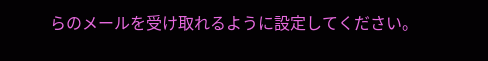らのメールを受け取れるように設定してください。